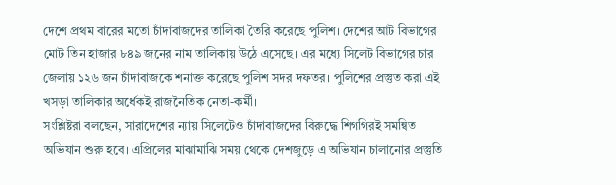দেশে প্রথম বারের মতো চাঁদাবাজদের তালিকা তৈরি করেছে পুলিশ। দেশের আট বিভাগের মোট তিন হাজার ৮৪৯ জনের নাম তালিকায় উঠে এসেছে। এর মধ্যে সিলেট বিভাগের চার জেলায় ১২৬ জন চাঁদাবাজকে শনাক্ত করেছে পুলিশ সদর দফতর। পুলিশের প্রস্তুত করা এই খসড়া তালিকার অর্ধেকই রাজনৈতিক নেতা-কর্মী।
সংশ্লিষ্টরা বলছেন, সারাদেশের ন্যায় সিলেটেও চাঁদাবাজদের বিরুদ্ধে শিগগিরই সমন্বিত অভিযান শুরু হবে। এপ্রিলের মাঝামাঝি সময় থেকে দেশজুড়ে এ অভিযান চালানোর প্রস্তুতি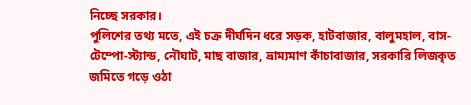নিচ্ছে সরকার।
পুলিশের তথ্য মতে, এই চক্র দীর্ঘদিন ধরে সড়ক, হাটবাজার, বালুমহাল, বাস-টেম্পো-স্ট্যান্ড, নৌঘাট, মাছ বাজার, ভ্রাম্যমাণ কাঁচাবাজার, সরকারি লিজকৃত জমিতে গড়ে ওঠা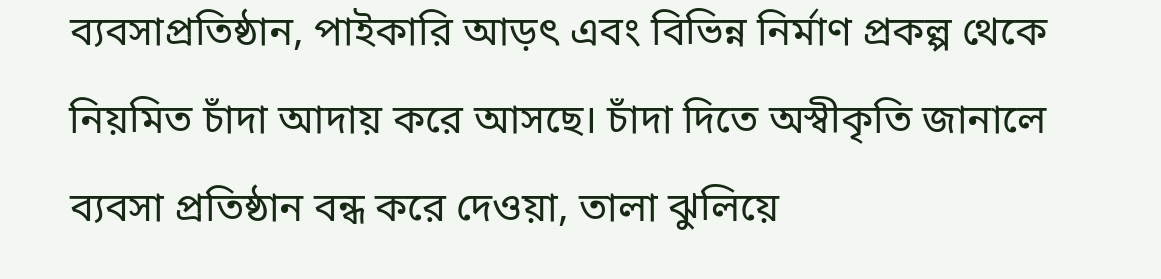ব্যবসাপ্রতিষ্ঠান, পাইকারি আড়ৎ এবং বিভিন্ন নির্মাণ প্রকল্প থেকে নিয়মিত চাঁদা আদায় করে আসছে। চাঁদা দিতে অস্বীকৃতি জানালে ব্যবসা প্রতিষ্ঠান বন্ধ করে দেওয়া, তালা ঝুলিয়ে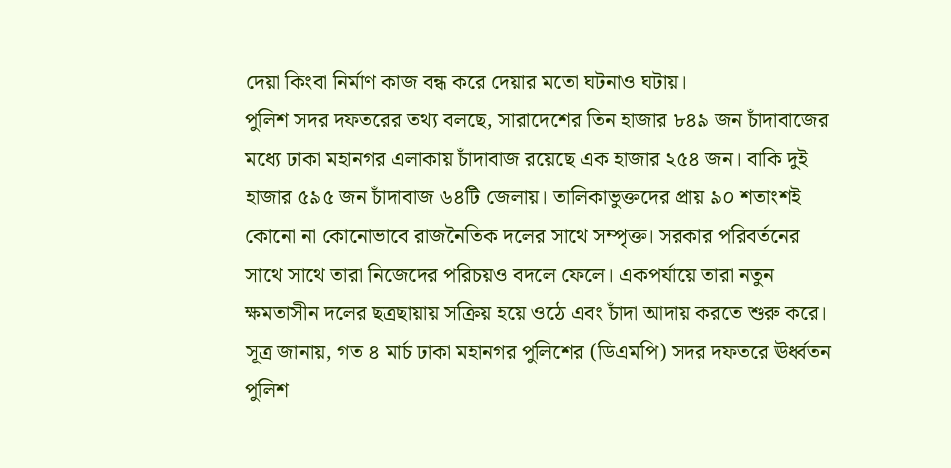দেয়া কিংবা নির্মাণ কাজ বন্ধ করে দেয়ার মতো ঘটনাও ঘটায়।
পুলিশ সদর দফতরের তথ্য বলছে, সারাদেশের তিন হাজার ৮৪৯ জন চাঁদাবাজের মধ্যে ঢাকা মহানগর এলাকায় চাঁদাবাজ রয়েছে এক হাজার ২৫৪ জন। বাকি দুই হাজার ৫৯৫ জন চাঁদাবাজ ৬৪টি জেলায়। তালিকাভুক্তদের প্রায় ৯০ শতাংশই কোনো না কোনোভাবে রাজনৈতিক দলের সাথে সম্পৃক্ত। সরকার পরিবর্তনের সাথে সাথে তারা নিজেদের পরিচয়ও বদলে ফেলে। একপর্যায়ে তারা নতুন ক্ষমতাসীন দলের ছত্রছায়ায় সক্রিয় হয়ে ওঠে এবং চাঁদা আদায় করতে শুরু করে।
সূত্র জানায়, গত ৪ মার্চ ঢাকা মহানগর পুলিশের (ডিএমপি) সদর দফতরে ঊর্ধ্বতন পুলিশ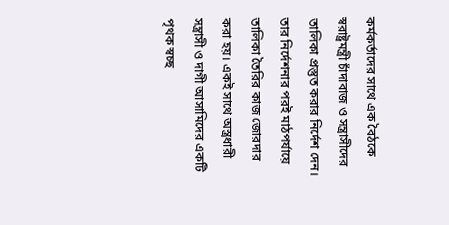কর্মকর্তাদের সাথে এক বৈঠকে স্বরাষ্ট্রমন্ত্রী চাঁদাবাজ ও সন্ত্রাসীদের তালিকা প্রস্তুত করার নির্দেশ দেন। তার নির্দেশনার পরই মাঠপর্যায়ে তালিকা তৈরির কাজ জোরদার করা হয়। একই সাথে অস্ত্রধারী সন্ত্রাসী ও দাগী আসামিদের একটি পৃথক স্বচ্ছ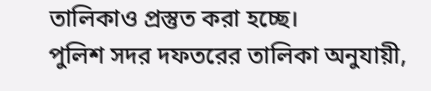তালিকাও প্রস্তুত করা হচ্ছে।
পুলিশ সদর দফতরের তালিকা অনুযায়ী,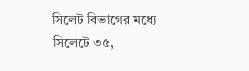সিলেট বিভাগের মধ্যে সিলেটে ৩৫,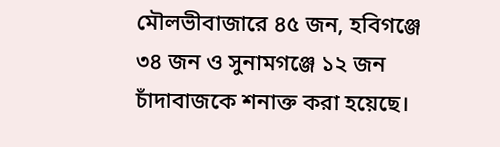মৌলভীবাজারে ৪৫ জন, হবিগঞ্জে ৩৪ জন ও সুনামগঞ্জে ১২ জন চাঁদাবাজকে শনাক্ত করা হয়েছে।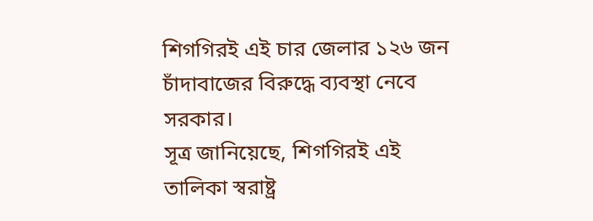শিগগিরই এই চার জেলার ১২৬ জন চাঁদাবাজের বিরুদ্ধে ব্যবস্থা নেবে সরকার।
সূত্র জানিয়েছে, শিগগিরই এই তালিকা স্বরাষ্ট্র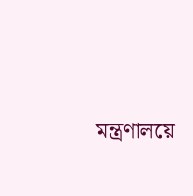মন্ত্রণালয়ে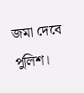জমা দেবে পুলিশ।